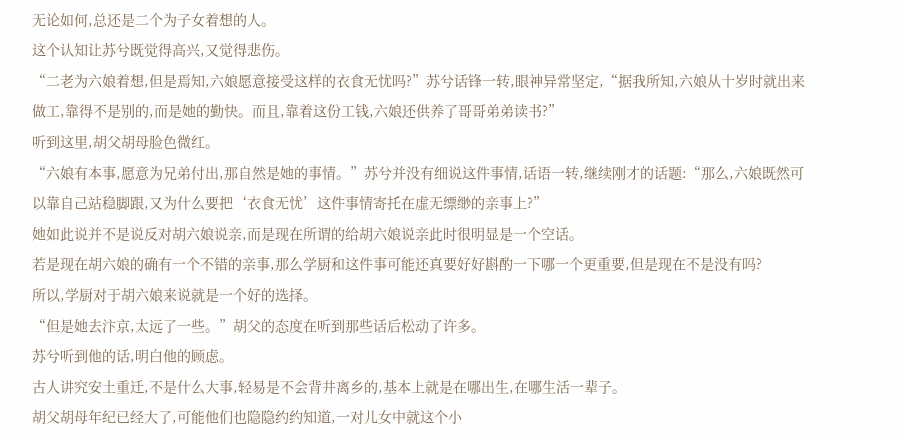无论如何,总还是二个为子女着想的人。
这个认知让苏兮既觉得高兴,又觉得悲伤。
“二老为六娘着想,但是焉知,六娘愿意接受这样的衣食无忧吗?”苏兮话锋一转,眼神异常坚定,“据我所知,六娘从十岁时就出来做工,靠得不是别的,而是她的勤快。而且,靠着这份工钱,六娘还供养了哥哥弟弟读书?”
听到这里,胡父胡母脸色微红。
“六娘有本事,愿意为兄弟付出,那自然是她的事情。”苏兮并没有细说这件事情,话语一转,继续刚才的话题:“那么,六娘既然可以靠自己站稳脚跟,又为什么要把‘衣食无忧’这件事情寄托在虚无缥缈的亲事上?”
她如此说并不是说反对胡六娘说亲,而是现在所谓的给胡六娘说亲此时很明显是一个空话。
若是现在胡六娘的确有一个不错的亲事,那么学厨和这件事可能还真要好好斟酌一下哪一个更重要,但是现在不是没有吗?
所以,学厨对于胡六娘来说就是一个好的选择。
“但是她去汴京,太远了一些。”胡父的态度在听到那些话后松动了许多。
苏兮听到他的话,明白他的顾虑。
古人讲究安土重迁,不是什么大事,轻易是不会背井离乡的,基本上就是在哪出生,在哪生活一辈子。
胡父胡母年纪已经大了,可能他们也隐隐约约知道,一对儿女中就这个小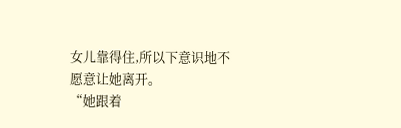女儿靠得住,所以下意识地不愿意让她离开。
“她跟着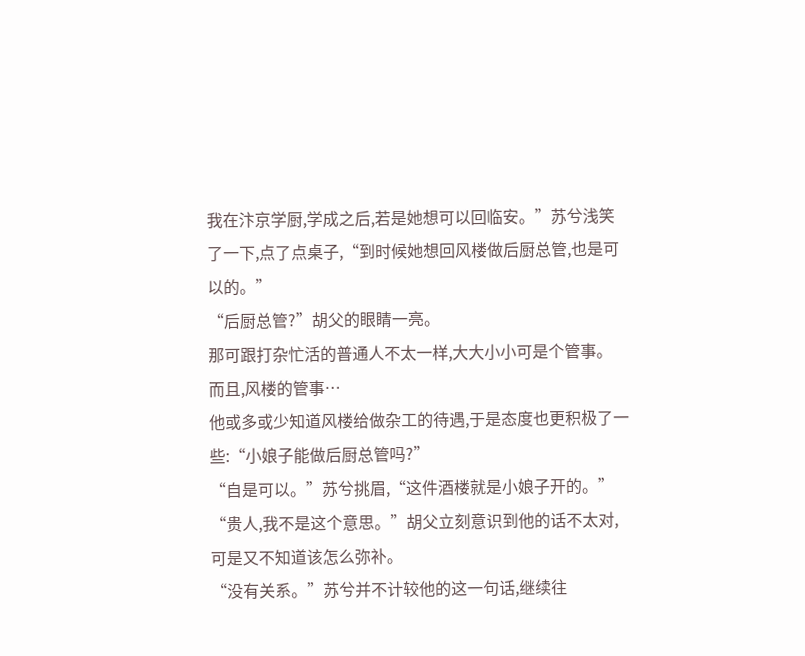我在汴京学厨,学成之后,若是她想可以回临安。”苏兮浅笑了一下,点了点桌子,“到时候她想回风楼做后厨总管,也是可以的。”
“后厨总管?”胡父的眼睛一亮。
那可跟打杂忙活的普通人不太一样,大大小小可是个管事。
而且,风楼的管事…
他或多或少知道风楼给做杂工的待遇,于是态度也更积极了一些:“小娘子能做后厨总管吗?”
“自是可以。”苏兮挑眉,“这件酒楼就是小娘子开的。”
“贵人,我不是这个意思。”胡父立刻意识到他的话不太对,可是又不知道该怎么弥补。
“没有关系。”苏兮并不计较他的这一句话,继续往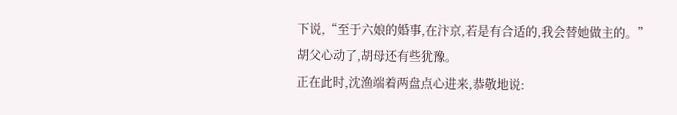下说,“至于六娘的婚事,在汴京,若是有合适的,我会替她做主的。”
胡父心动了,胡母还有些犹豫。
正在此时,沈渔端着两盘点心进来,恭敬地说: